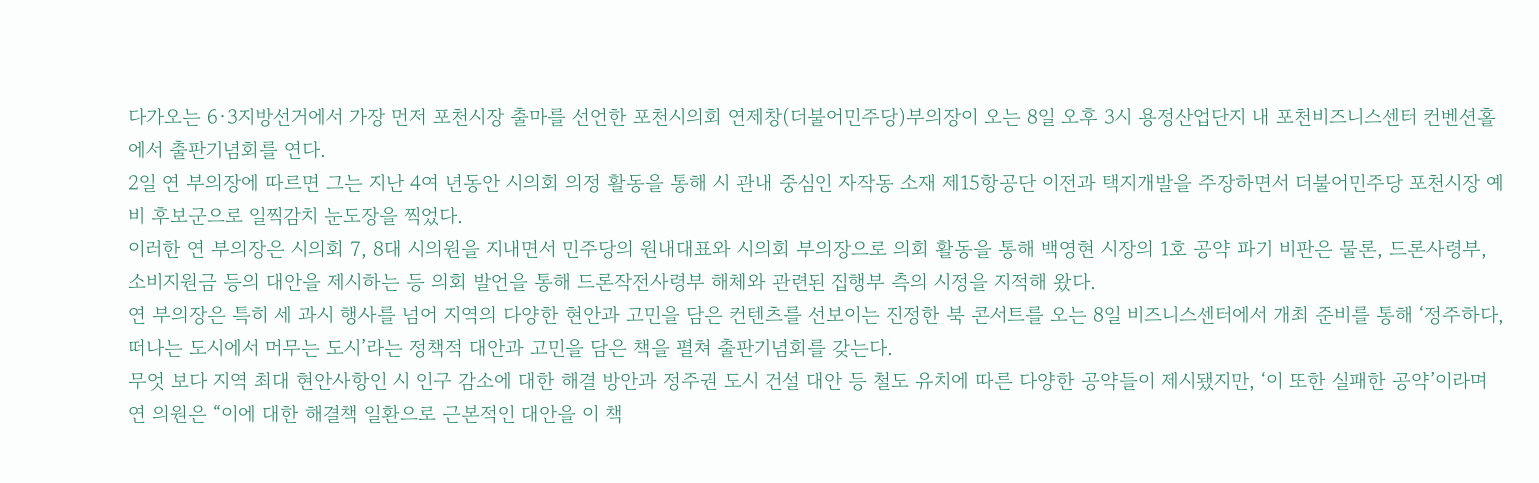다가오는 6·3지방선거에서 가장 먼저 포천시장 출마를 선언한 포천시의회 연제창(더불어민주당)부의장이 오는 8일 오후 3시 용정산업단지 내 포천비즈니스센터 컨벤션홀에서 출판기념회를 연다.
2일 연 부의장에 따르면 그는 지난 4여 년동안 시의회 의정 활동을 통해 시 관내 중심인 자작동 소재 제15항공단 이전과 택지개발을 주장하면서 더불어민주당 포천시장 예비 후보군으로 일찍감치 눈도장을 찍었다.
이러한 연 부의장은 시의회 7, 8대 시의원을 지내면서 민주당의 원내대표와 시의회 부의장으로 의회 활동을 통해 백영현 시장의 1호 공약 파기 비판은 물론, 드론사령부, 소비지원금 등의 대안을 제시하는 등 의회 발언을 통해 드론작전사령부 해체와 관련된 집행부 측의 시정을 지적해 왔다.
연 부의장은 특히 세 과시 행사를 넘어 지역의 다양한 현안과 고민을 담은 컨텐츠를 선보이는 진정한 북 콘서트를 오는 8일 비즈니스센터에서 개최 준비를 통해 ‘정주하다, 떠나는 도시에서 머무는 도시’라는 정책적 대안과 고민을 담은 책을 펼쳐 출판기념회를 갖는다.
무엇 보다 지역 최대 현안사항인 시 인구 감소에 대한 해결 방안과 정주권 도시 건설 대안 등 철도 유치에 따른 다양한 공약들이 제시됐지만, ‘이 또한 실패한 공약’이라며 연 의원은 “이에 대한 해결책 일환으로 근본적인 대안을 이 책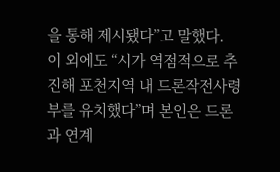을 통해 제시됐다”고 말했다.
이 외에도 “시가 역점적으로 추진해 포천지역 내 드론작전사령부를 유치했다”며 본인은 드론과 연계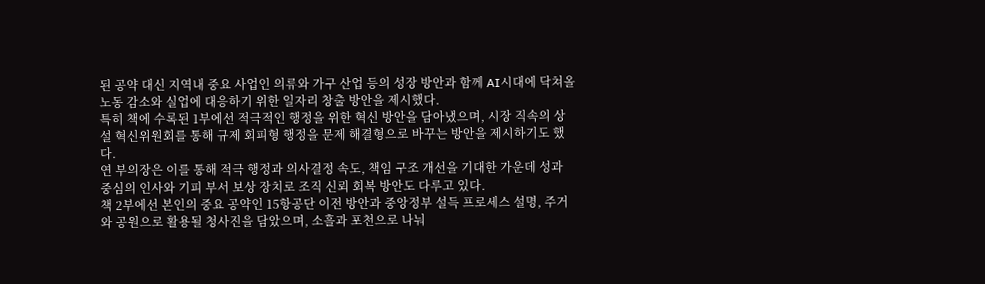된 공약 대신 지역내 중요 사업인 의류와 가구 산업 등의 성장 방안과 함께 AI시대에 닥쳐올 노동 감소와 실업에 대응하기 위한 일자리 창출 방안을 제시했다.
특히 책에 수록된 1부에선 적극적인 행정을 위한 혁신 방안을 담아냈으며, 시장 직속의 상설 혁신위원회를 통해 규제 회피형 행정을 문제 해결형으로 바꾸는 방안을 제시하기도 했다.
연 부의장은 이를 통해 적극 행정과 의사결정 속도, 책임 구조 개선을 기대한 가운데 성과 중심의 인사와 기피 부서 보상 장치로 조직 신뢰 회복 방안도 다루고 있다.
책 2부에선 본인의 중요 공약인 15항공단 이전 방안과 중앙정부 설득 프로세스 설명, 주거와 공원으로 활용될 청사진을 담았으며, 소흘과 포천으로 나눠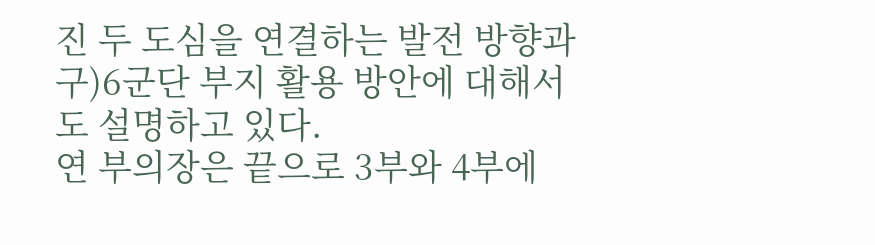진 두 도심을 연결하는 발전 방향과 구)6군단 부지 활용 방안에 대해서도 설명하고 있다.
연 부의장은 끝으로 3부와 4부에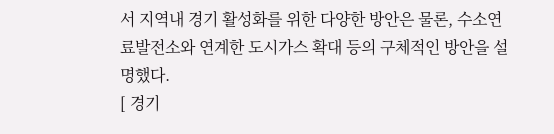서 지역내 경기 활성화를 위한 다양한 방안은 물론, 수소연료발전소와 연계한 도시가스 확대 등의 구체적인 방안을 설명했다.
[ 경기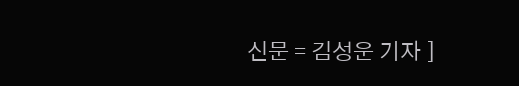신문 = 김성운 기자 ]